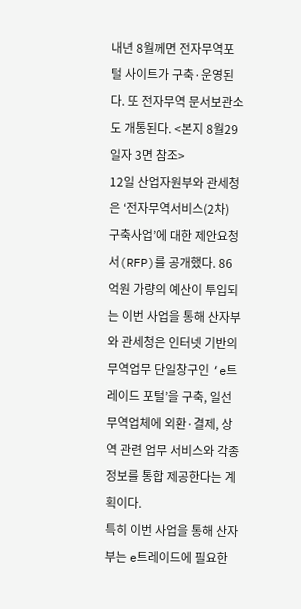내년 8월께면 전자무역포털 사이트가 구축·운영된다. 또 전자무역 문서보관소도 개통된다. <본지 8월29일자 3면 참조>
12일 산업자원부와 관세청은 ‘전자무역서비스(2차) 구축사업’에 대한 제안요청서(RFP)를 공개했다. 86억원 가량의 예산이 투입되는 이번 사업을 통해 산자부와 관세청은 인터넷 기반의 무역업무 단일창구인 ‘e트레이드 포털’을 구축, 일선 무역업체에 외환·결제, 상역 관련 업무 서비스와 각종 정보를 통합 제공한다는 계획이다.
특히 이번 사업을 통해 산자부는 e트레이드에 필요한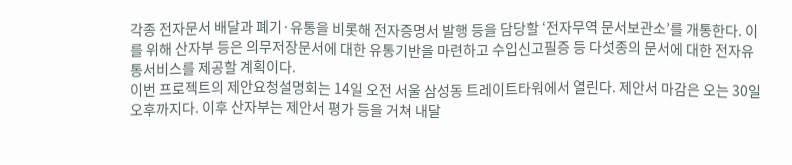각종 전자문서 배달과 폐기·유통을 비롯해 전자증명서 발행 등을 담당할 ‘전자무역 문서보관소’를 개통한다. 이를 위해 산자부 등은 의무저장문서에 대한 유통기반을 마련하고 수입신고필증 등 다섯종의 문서에 대한 전자유통서비스를 제공할 계획이다.
이번 프로젝트의 제안요청설명회는 14일 오전 서울 삼성동 트레이트타워에서 열린다. 제안서 마감은 오는 30일 오후까지다. 이후 산자부는 제안서 평가 등을 거쳐 내달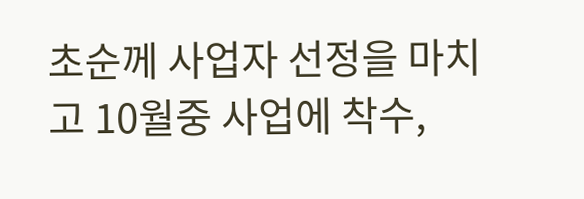초순께 사업자 선정을 마치고 10월중 사업에 착수,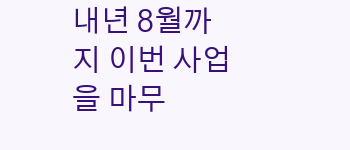내년 8월까지 이번 사업을 마무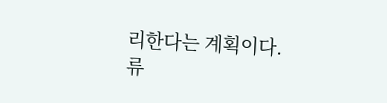리한다는 계획이다.
류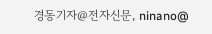경동기자@전자신문, ninano@